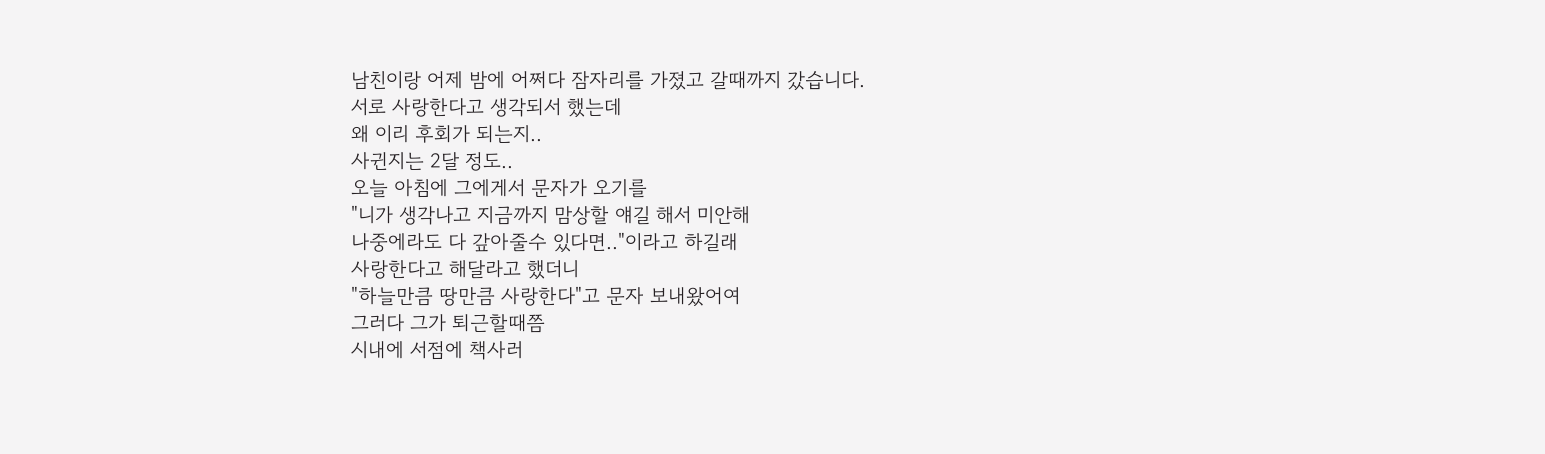남친이랑 어제 밤에 어쩌다 잠자리를 가졌고 갈때까지 갔습니다.
서로 사랑한다고 생각되서 했는데
왜 이리 후회가 되는지..
사귄지는 2달 정도..
오늘 아침에 그에게서 문자가 오기를
"니가 생각나고 지금까지 맘상할 얘길 해서 미안해
나중에라도 다 갚아줄수 있다면.."이라고 하길래
사랑한다고 해달라고 했더니
"하늘만큼 땅만큼 사랑한다"고 문자 보내왔어여
그러다 그가 퇴근할때쯤
시내에 서점에 책사러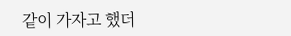같이 가자고 했더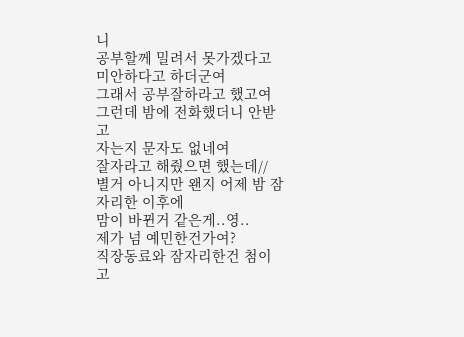니
공부할께 밀려서 못가겠다고 미안하다고 하더군여
그래서 공부잘하라고 했고여
그런데 밤에 전화했더니 안받고
자는지 문자도 없네여
잘자라고 해줬으면 했는데//
별거 아니지만 왠지 어제 밤 잠자리한 이후에
맘이 바뀐거 같은게..영..
제가 넘 예민한건가여?
직장동료와 잠자리한건 첨이고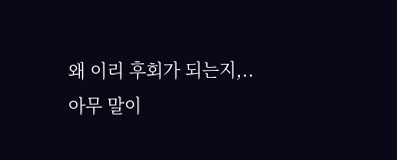왜 이리 후회가 되는지,..
아무 말이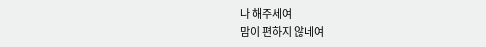나 해주세여
맘이 편하지 않네여